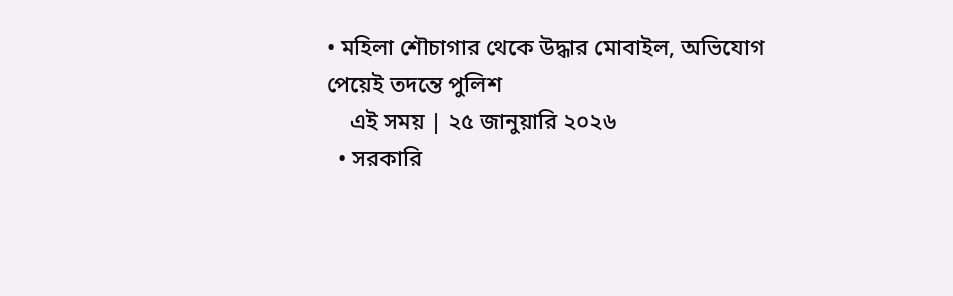• মহিলা শৌচাগার থেকে উদ্ধার মোবাইল, অভিযোগ পেয়েই তদন্তে পুলিশ
    এই সময় | ২৫ জানুয়ারি ২০২৬
  • সরকারি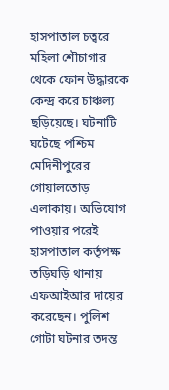হাসপাতাল চত্বরে মহিলা শৌচাগার থেকে ফোন উদ্ধারকে কেন্দ্র করে চাঞ্চল্য ছড়িয়েছে। ঘটনাটি ঘটেছে পশ্চিম মেদিনীপুরের গোয়ালতোড় এলাকায়। অভিযোগ পাওয়ার পরেই হাসপাতাল কর্তৃপক্ষ তড়িঘড়ি থানায় এফআইআর দায়ের করেছেন। পুলিশ গোটা ঘটনার তদন্ত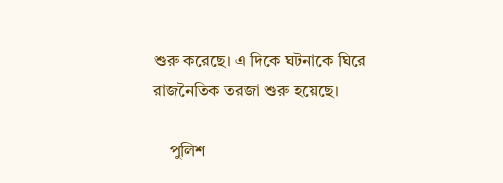শুরু করেছে। এ দিকে ঘটনাকে ঘিরে রাজনৈতিক তরজা শুরু হয়েছে।

    পুলিশ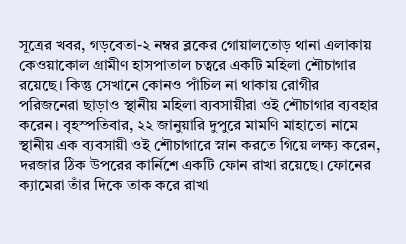সূত্রের খবর, গড়বেতা-২ নম্বর ব্লকের গোয়ালতোড় থানা এলাকায় কেওয়াকোল গ্রামীণ হাসপাতাল চত্বরে একটি মহিলা শৌচাগার রয়েছে। কিন্তু সেখানে কোনও পাঁচিল না থাকায় রোগীর পরিজনেরা ছাড়াও স্থানীয় মহিলা ব্যবসায়ীরা ওই শৌচাগার ব্যবহার করেন। বৃহস্পতিবার, ২২ জানুয়ারি দুপুরে মামণি মাহাতো নামে স্থানীয় এক ব্যবসায়ী ওই শৌচাগারে স্নান করতে গিয়ে লক্ষ্য করেন, দরজার ঠিক উপরের কার্নিশে একটি ফোন রাখা রয়েছে। ফোনের ক্যামেরা তাঁর দিকে তাক করে রাখা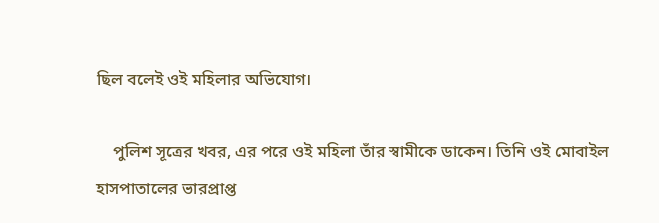ছিল বলেই ওই মহিলার অভিযোগ।

    পুলিশ সূত্রের খবর, এর পরে ওই মহিলা তাঁর স্বামীকে ডাকেন। তিনি ওই মোবাইল হাসপাতালের ভারপ্রাপ্ত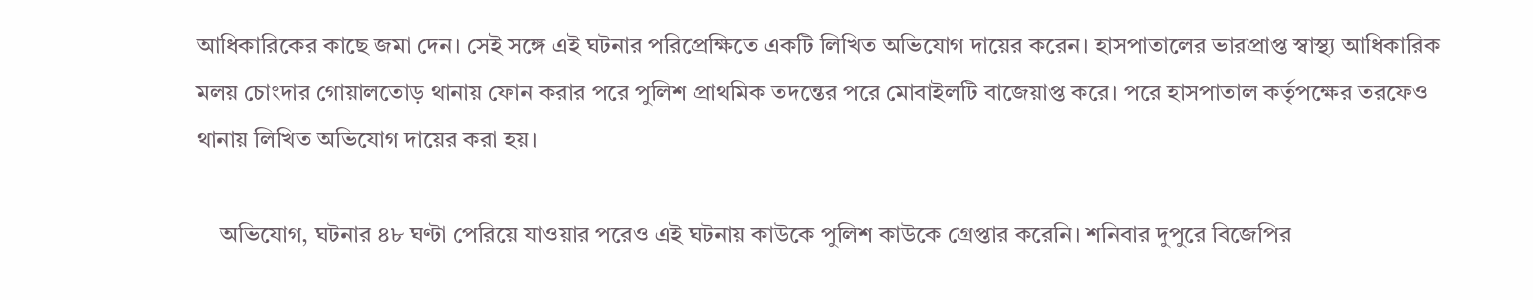আধিকারিকের কাছে জমা দেন। সেই সঙ্গে এই ঘটনার পরিপ্রেক্ষিতে একটি লিখিত অভিযোগ দায়ের করেন। হাসপাতালের ভারপ্রাপ্ত স্বাস্থ্য আধিকারিক মলয় চোংদার গোয়ালতোড় থানায় ফোন করার পরে পুলিশ প্রাথমিক তদন্তের পরে মোবাইলটি বাজেয়াপ্ত করে। পরে হাসপাতাল কর্তৃপক্ষের তরফেও থানায় লিখিত অভিযোগ দায়ের করা হয়।

    অভিযোগ, ঘটনার ৪৮ ঘণ্টা পেরিয়ে যাওয়ার পরেও এই ঘটনায় কাউকে পুলিশ কাউকে গ্রেপ্তার করেনি। শনিবার দুপুরে বিজেপির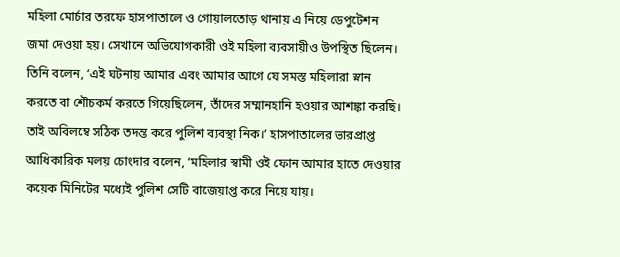মহিলা মোর্চার তরফে হাসপাতালে ও গোয়ালতোড় থানায় এ নিয়ে ডেপুটেশন জমা দেওয়া হয়। সেখানে অভিযোগকারী ওই মহিলা ব্যবসায়ীও উপস্থিত ছিলেন। তিনি বলেন, ‘এই ঘটনায় আমার এবং আমার আগে যে সমস্ত মহিলারা স্নান করতে বা শৌচকর্ম করতে গিয়েছিলেন, তাঁদের সম্মানহানি হওয়ার আশঙ্কা করছি। তাই অবিলম্বে সঠিক তদন্ত করে পুলিশ ব্যবস্থা নিক।’ হাসপাতালের ভারপ্রাপ্ত আধিকারিক মলয় চোংদার বলেন, ‘মহিলার স্বামী ওই ফোন আমার হাতে দেওয়ার কয়েক মিনিটের মধ্যেই পুলিশ সেটি বাজেয়াপ্ত করে নিয়ে যায়।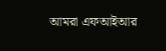আমরা এফআইআর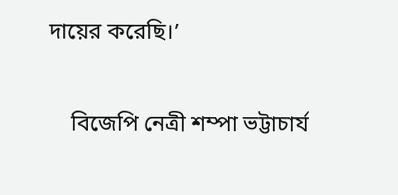দায়ের করেছি।’

    বিজেপি নেত্রী শম্পা ভট্টাচার্য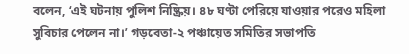বলেন, ‘এই ঘটনায় পুলিশ নিষ্ক্রিয়। ৪৮ ঘণ্টা পেরিয়ে যাওয়ার পরেও মহিলা সুবিচার পেলেন না।’ গড়বেতা-২ পঞ্চায়েত সমিতির সভাপতি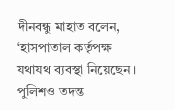দীনবন্ধু মাহাত বলেন, ‘হাসপাতাল কর্তৃপক্ষ যথাযথ ব্যবস্থা নিয়েছেন। পুলিশও তদন্ত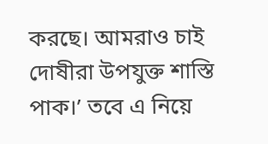করছে। আমরাও চাই দোষীরা উপযুক্ত শাস্তি পাক।’ তবে এ নিয়ে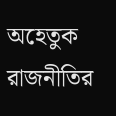অহেতুক রাজনীতির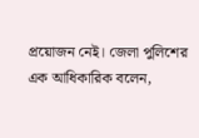প্রয়োজন নেই। জেলা পুলিশের এক আধিকারিক বলেন,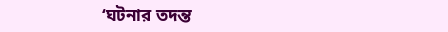‘ঘটনার তদন্ত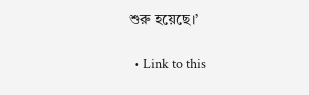শুরু হয়েছে।’

  • Link to this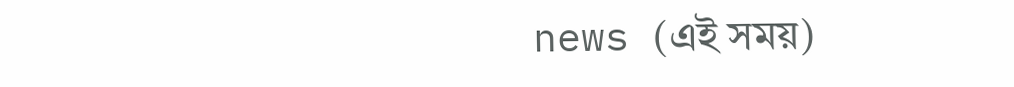news (এই সময়)